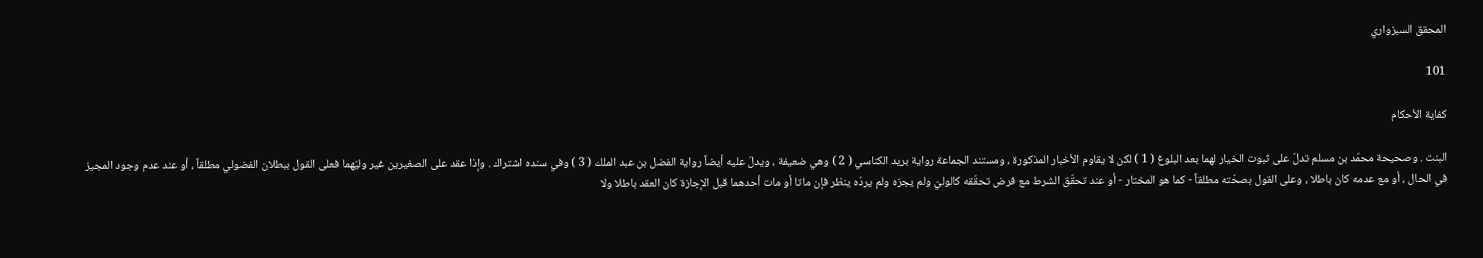المحقق السبزواري

101

كفاية الأحكام

البنت . وصحيحة محمّد بن مسلم تدلّ على ثبوت الخيار لهما بعد البلوغ ( 1 ) لكن لا يقاوم الأخبار المذكورة ، ومستند الجماعة رواية بريد الكناسي ( 2 ) وهي ضعيفة ، ويدلّ عليه أيضاً رواية الفضل بن عبد الملك ( 3 ) وفي سنده اشتراك . وإذا عقد على الصغيرين غير وليّهما فعلى القول ببطلان الفضولي مطلقاً ، أو عند عدم وجود المجيز في الحال ، أو مع عدمه كان باطلا ، وعلى القول بصحّته مطلقاً - كما هو المختار - أو عند تحقّق الشرط مع فرض تحقّقه كالوليّ ولم يجزه ولم يردّه ينظر فإن ماتا أو مات أحدهما قبل الإجازة كان العقد باطلا ولا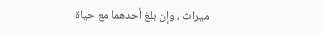ميراث ، وإن بلغ أحدهما مع حياة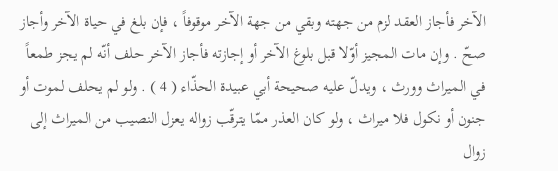الآخر فأجاز العقد لزم من جهته وبقي من جهة الآخر موقوفاً ، فإن بلغ في حياة الآخر وأجاز صحّ . وإن مات المجيز أوّلا قبل بلوغ الآخر أو إجازته فأجاز الآخر حلف أنّه لم يجز طمعاً في الميراث وورث ، ويدلّ عليه صحيحة أبي عبيدة الحذّاء ( 4 ) . ولو لم يحلف لموت أو جنون أو نكول فلا ميراث ، ولو كان العذر ممّا يترقّب زواله يعزل النصيب من الميراث إلى زوال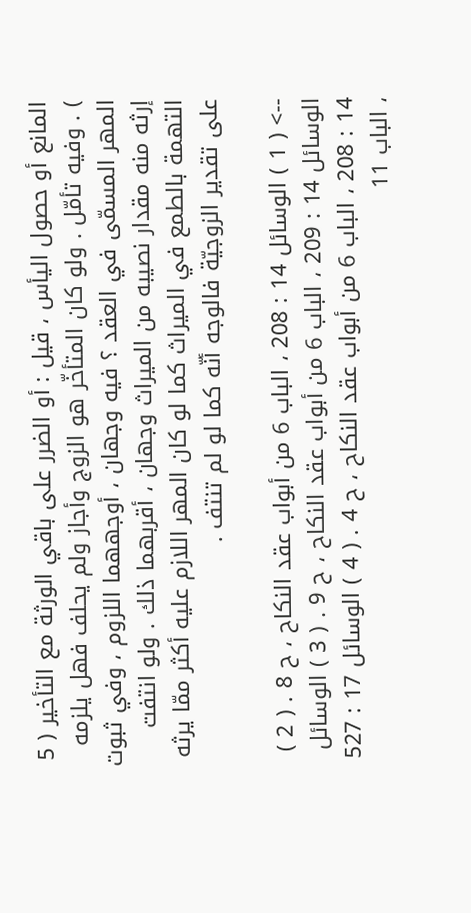المانع أو حصول اليأس ، قيل : أو الضرر على باقي الورثة مع التأخير ( 5 ) . وفيه تأمّل . ولو كان المتأخّر هو الزوج وأجاز ولم يحلف فهل يلزمه المهر المسمّى في العقد ؟ فيه وجهان ، أوجههما اللزوم ، وفي ثبوت إرثه منه مقدار نصيبه من الميراث وجهان ، أقربهما ذلك . ولو انتفت التهمة بالطمع في الميراث كما لو كان المهر اللازم عليه أكثر ممّا يرثه على تقدير الزوجيّة فالوجه أنّه كما لو لم تنتف .

--> ( 1 ) الوسائل 14 : 208 ، الباب 6 من أبواب عقد النكاح ، ح 8 . ( 2 ) الوسائل 14 : 209 ، الباب 6 من أبواب عقد النكاح ، ح 9 . ( 3 ) الوسائل 14 : 208 ، الباب 6 من أبواب عقد النكاح ، ح 4 . ( 4 ) الوسائل 17 : 527 ، الباب 11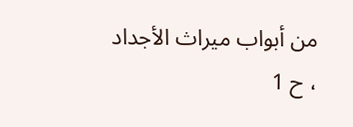من أبواب ميراث الأجداد ، ح 1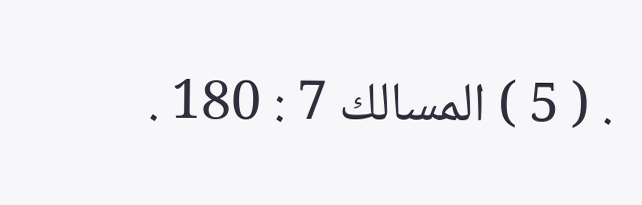. ( 5 ) المسالك 7 : 180 .